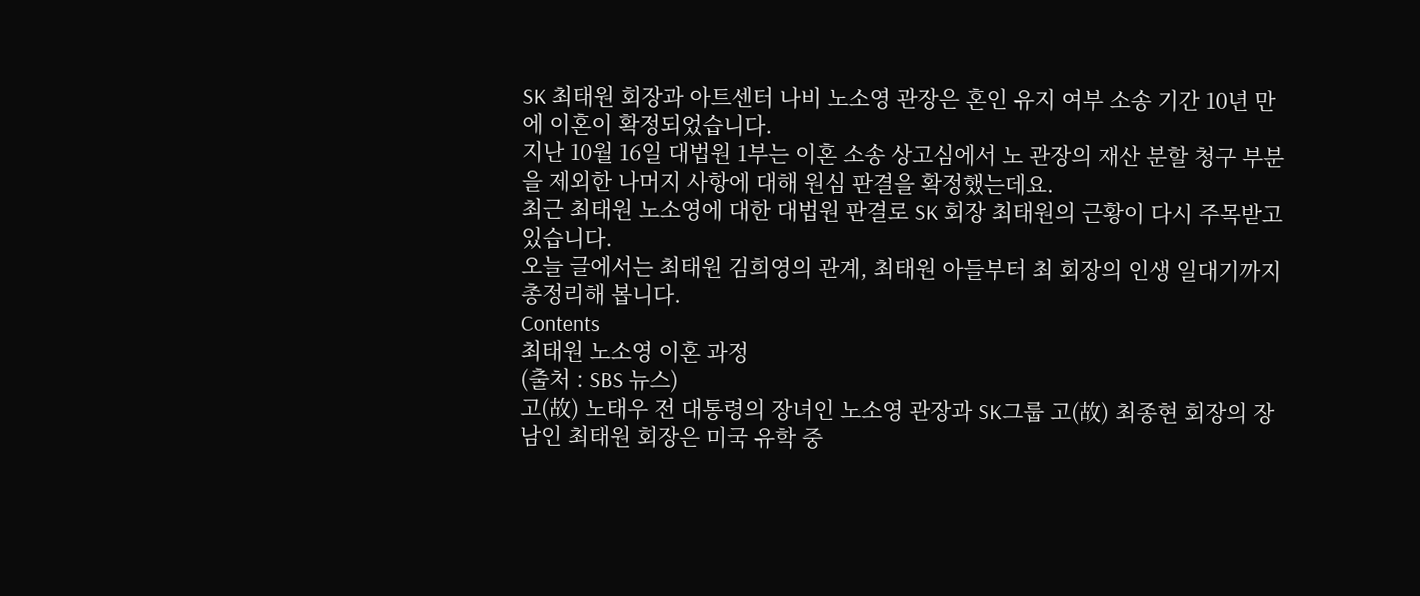SK 최태원 회장과 아트센터 나비 노소영 관장은 혼인 유지 여부 소송 기간 10년 만에 이혼이 확정되었습니다.
지난 10월 16일 대법원 1부는 이혼 소송 상고심에서 노 관장의 재산 분할 청구 부분을 제외한 나머지 사항에 대해 원심 판결을 확정했는데요.
최근 최태원 노소영에 대한 대법원 판결로 SK 회장 최태원의 근황이 다시 주목받고 있습니다.
오늘 글에서는 최태원 김희영의 관계, 최태원 아들부터 최 회장의 인생 일대기까지 총정리해 봅니다.
Contents
최태원 노소영 이혼 과정
(출처 : SBS 뉴스)
고(故) 노태우 전 대통령의 장녀인 노소영 관장과 SK그룹 고(故) 최종현 회장의 장남인 최태원 회장은 미국 유학 중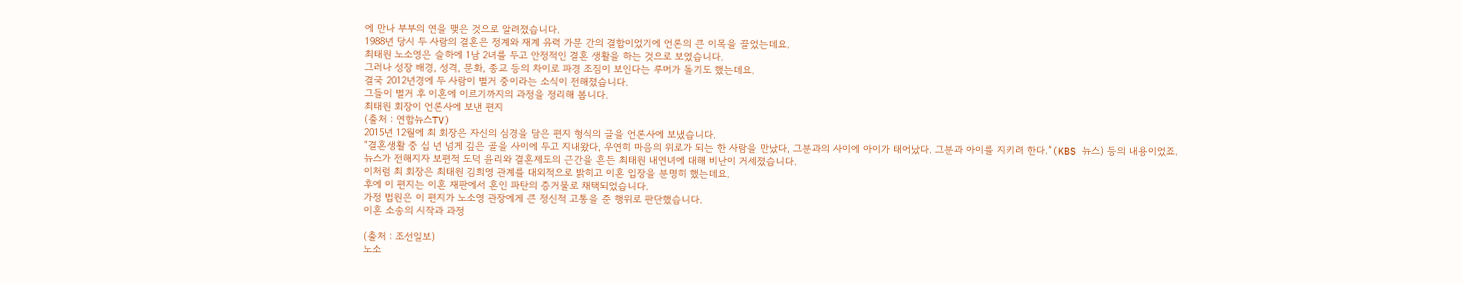에 만나 부부의 연을 맺은 것으로 알려졌습니다.
1988년 당시 두 사람의 결혼은 정계와 재계 유력 가문 간의 결합이었기에 언론의 큰 이목을 끌었는데요.
최태원 노소영은 슬하에 1남 2녀를 두고 안정적인 결혼 생활을 하는 것으로 보였습니다.
그러나 성장 배경, 성격, 문화, 종교 등의 차이로 파경 조짐이 보인다는 루머가 돌기도 했는데요.
결국 2012년경에 두 사람이 별거 중이라는 소식이 전해졌습니다.
그들이 별거 후 이혼에 이르기까지의 과정을 정리해 봅니다.
최태원 회장이 언론사에 보낸 편지
(출처 : 연합뉴스TV)
2015년 12월에 최 회장은 자신의 심경을 담은 편지 형식의 글을 언론사에 보냈습니다.
“결혼생활 중 십 년 넘게 깊은 골을 사이에 두고 지내왔다, 우연히 마음의 위로가 되는 한 사람을 만났다, 그분과의 사이에 아이가 태어났다. 그분과 아이를 지키려 한다.”(KBS 뉴스) 등의 내용이었죠.
뉴스가 전해지자 보편적 도덕 윤리와 결혼제도의 근간을 흔든 최태원 내연녀에 대해 비난이 거세졌습니다.
이처럼 최 회장은 최태원 김희영 관계를 대외적으로 밝히고 이혼 입장을 분명히 했는데요.
후에 이 편지는 이혼 재판에서 혼인 파탄의 증거물로 채택되었습니다.
가정 법원은 이 편지가 노소영 관장에게 큰 정신적 고통을 준 행위로 판단했습니다.
이혼 소송의 시작과 과정

(출처 : 조선일보)
노소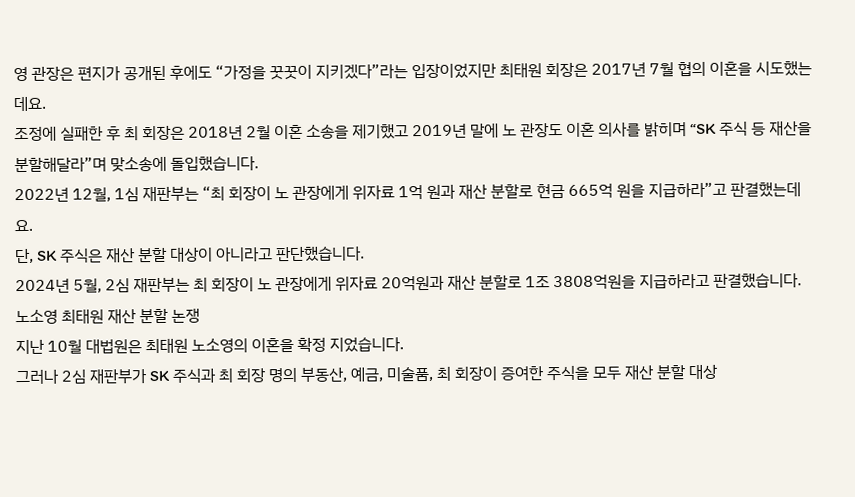영 관장은 편지가 공개된 후에도 “가정을 꿋꿋이 지키겠다”라는 입장이었지만 최태원 회장은 2017년 7월 협의 이혼을 시도했는데요.
조정에 실패한 후 최 회장은 2018년 2월 이혼 소송을 제기했고 2019년 말에 노 관장도 이혼 의사를 밝히며 “SK 주식 등 재산을 분할해달라”며 맞소송에 돌입했습니다.
2022년 12월, 1심 재판부는 “최 회장이 노 관장에게 위자료 1억 원과 재산 분할로 현금 665억 원을 지급하라”고 판결했는데요.
단, SK 주식은 재산 분할 대상이 아니라고 판단했습니다.
2024년 5월, 2심 재판부는 최 회장이 노 관장에게 위자료 20억원과 재산 분할로 1조 3808억원을 지급하라고 판결했습니다.
노소영 최태원 재산 분할 논쟁
지난 10월 대법원은 최태원 노소영의 이혼을 확정 지었습니다.
그러나 2심 재판부가 SK 주식과 최 회장 명의 부동산, 예금, 미술품, 최 회장이 증여한 주식을 모두 재산 분할 대상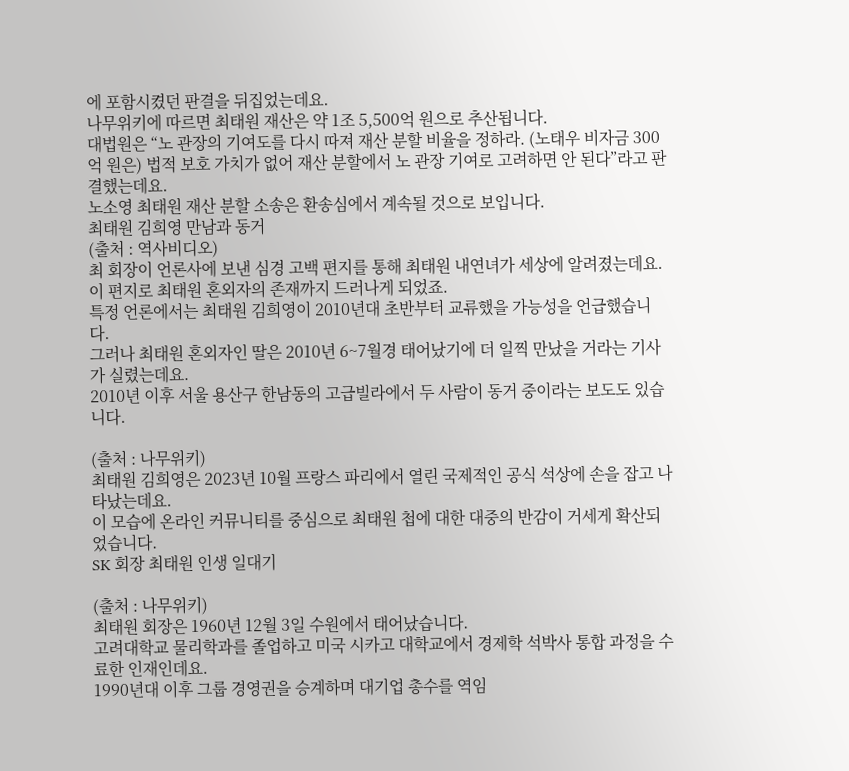에 포함시켰던 판결을 뒤집었는데요.
나무위키에 따르면 최태원 재산은 약 1조 5,500억 원으로 추산됩니다.
대법원은 “노 관장의 기여도를 다시 따져 재산 분할 비율을 정하라. (노태우 비자금 300억 원은) 법적 보호 가치가 없어 재산 분할에서 노 관장 기여로 고려하면 안 된다”라고 판결했는데요.
노소영 최태원 재산 분할 소송은 환송심에서 계속될 것으로 보입니다.
최태원 김희영 만남과 동거
(출처 : 역사비디오)
최 회장이 언론사에 보낸 심경 고백 편지를 통해 최태원 내연녀가 세상에 알려졌는데요.
이 편지로 최태원 혼외자의 존재까지 드러나게 되었죠.
특정 언론에서는 최태원 김희영이 2010년대 초반부터 교류했을 가능성을 언급했습니다.
그러나 최태원 혼외자인 딸은 2010년 6~7월경 태어났기에 더 일찍 만났을 거라는 기사가 실렸는데요.
2010년 이후 서울 용산구 한남동의 고급빌라에서 두 사람이 동거 중이라는 보도도 있습니다.

(출처 : 나무위키)
최태원 김희영은 2023년 10월 프랑스 파리에서 열린 국제적인 공식 석상에 손을 잡고 나타났는데요.
이 모습에 온라인 커뮤니티를 중심으로 최태원 첩에 대한 대중의 반감이 거세게 확산되었습니다.
SK 회장 최태원 인생 일대기

(출처 : 나무위키)
최태원 회장은 1960년 12월 3일 수원에서 태어났습니다.
고려대학교 물리학과를 졸업하고 미국 시카고 대학교에서 경제학 석박사 통합 과정을 수료한 인재인데요.
1990년대 이후 그룹 경영권을 승계하며 대기업 총수를 역임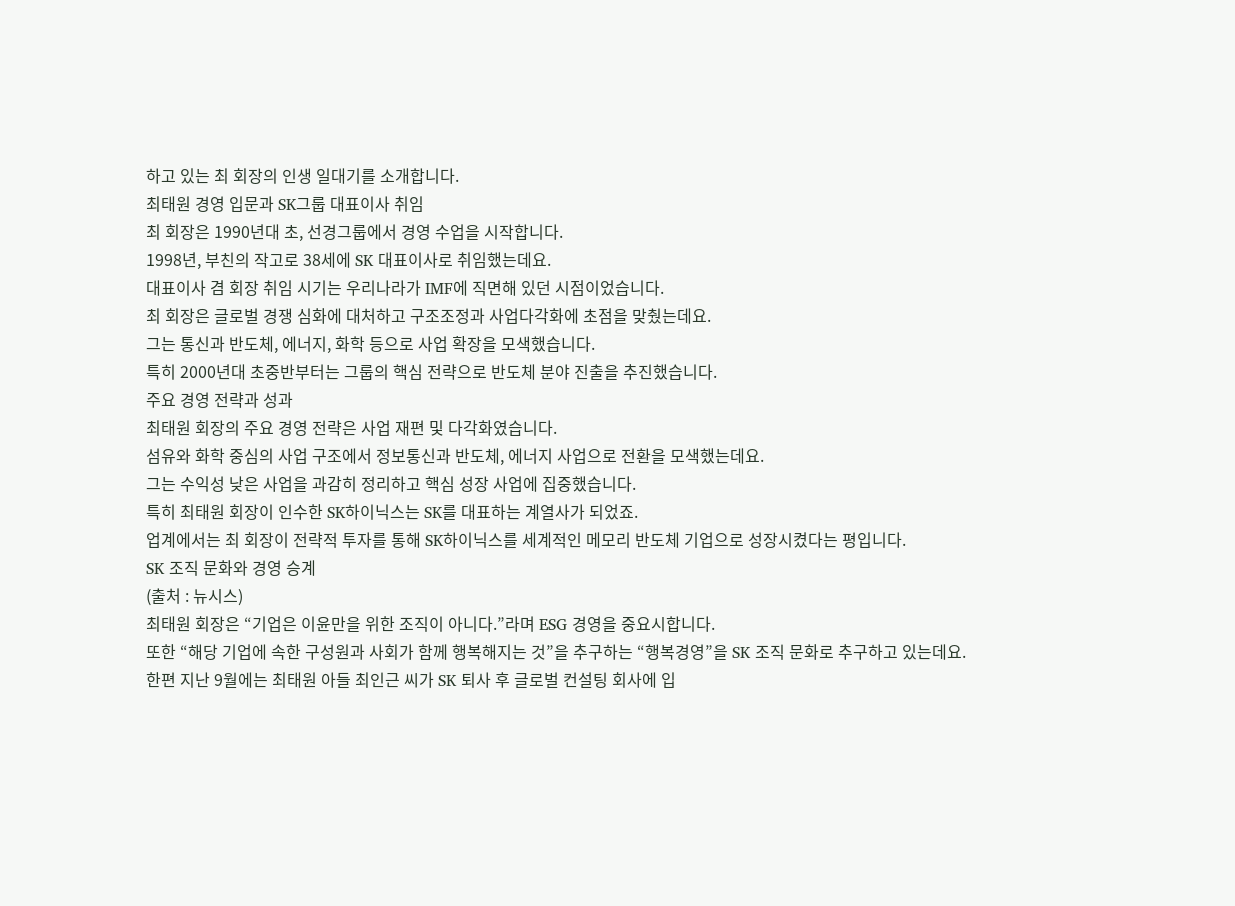하고 있는 최 회장의 인생 일대기를 소개합니다.
최태원 경영 입문과 SK그룹 대표이사 취임
최 회장은 1990년대 초, 선경그룹에서 경영 수업을 시작합니다.
1998년, 부친의 작고로 38세에 SK 대표이사로 취임했는데요.
대표이사 겸 회장 취임 시기는 우리나라가 IMF에 직면해 있던 시점이었습니다.
최 회장은 글로벌 경쟁 심화에 대처하고 구조조정과 사업다각화에 초점을 맞췄는데요.
그는 통신과 반도체, 에너지, 화학 등으로 사업 확장을 모색했습니다.
특히 2000년대 초중반부터는 그룹의 핵심 전략으로 반도체 분야 진출을 추진했습니다.
주요 경영 전략과 성과
최태원 회장의 주요 경영 전략은 사업 재편 및 다각화였습니다.
섬유와 화학 중심의 사업 구조에서 정보통신과 반도체, 에너지 사업으로 전환을 모색했는데요.
그는 수익성 낮은 사업을 과감히 정리하고 핵심 성장 사업에 집중했습니다.
특히 최태원 회장이 인수한 SK하이닉스는 SK를 대표하는 계열사가 되었죠.
업계에서는 최 회장이 전략적 투자를 통해 SK하이닉스를 세계적인 메모리 반도체 기업으로 성장시켰다는 평입니다.
SK 조직 문화와 경영 승계
(출처 : 뉴시스)
최태원 회장은 “기업은 이윤만을 위한 조직이 아니다.”라며 ESG 경영을 중요시합니다.
또한 “해당 기업에 속한 구성원과 사회가 함께 행복해지는 것”을 추구하는 “행복경영”을 SK 조직 문화로 추구하고 있는데요.
한편 지난 9월에는 최태원 아들 최인근 씨가 SK 퇴사 후 글로벌 컨설팅 회사에 입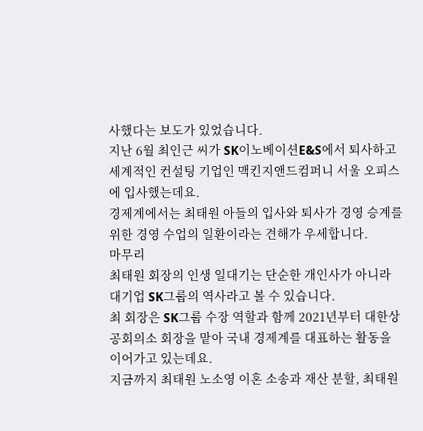사했다는 보도가 있었습니다.
지난 6월 최인근 씨가 SK이노베이션E&S에서 퇴사하고 세계적인 컨설팅 기업인 맥킨지앤드컴퍼니 서울 오피스에 입사했는데요.
경제계에서는 최태원 아들의 입사와 퇴사가 경영 승계를 위한 경영 수업의 일환이라는 견해가 우세합니다.
마무리
최태원 회장의 인생 일대기는 단순한 개인사가 아니라 대기업 SK그룹의 역사라고 볼 수 있습니다.
최 회장은 SK그룹 수장 역할과 함께 2021년부터 대한상공회의소 회장을 맡아 국내 경제계를 대표하는 활동을 이어가고 있는데요.
지금까지 최태원 노소영 이혼 소송과 재산 분할, 최태원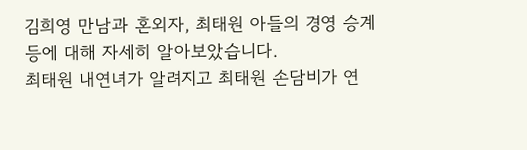김희영 만남과 혼외자, 최태원 아들의 경영 승계 등에 대해 자세히 알아보았습니다.
최태원 내연녀가 알려지고 최태원 손담비가 연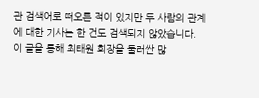관 검색어로 떠오른 적이 있지만 두 사람의 관계에 대한 기사는 한 건도 검색되지 않았습니다.
이 글을 통해 최태원 회장을 둘러싼 많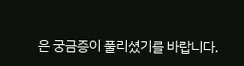은 궁금증이 풀리셨기를 바랍니다.